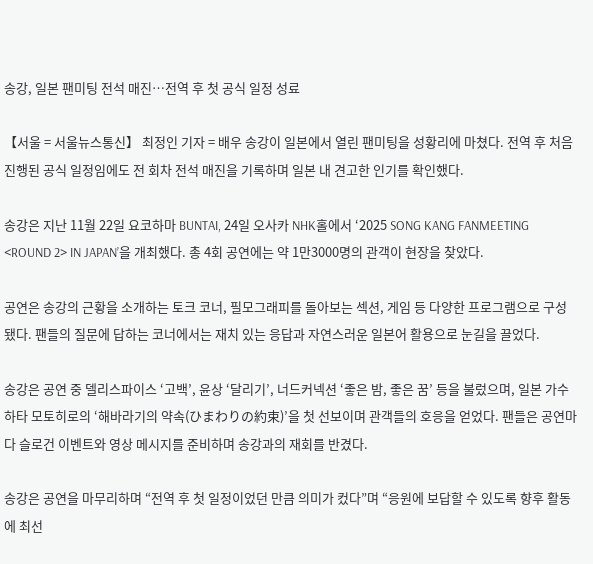송강, 일본 팬미팅 전석 매진…전역 후 첫 공식 일정 성료

【서울 = 서울뉴스통신】 최정인 기자 = 배우 송강이 일본에서 열린 팬미팅을 성황리에 마쳤다. 전역 후 처음 진행된 공식 일정임에도 전 회차 전석 매진을 기록하며 일본 내 견고한 인기를 확인했다.

송강은 지난 11월 22일 요코하마 BUNTAI, 24일 오사카 NHK홀에서 ‘2025 SONG KANG FANMEETING <ROUND 2> IN JAPAN’을 개최했다. 총 4회 공연에는 약 1만3000명의 관객이 현장을 찾았다.

공연은 송강의 근황을 소개하는 토크 코너, 필모그래피를 돌아보는 섹션, 게임 등 다양한 프로그램으로 구성됐다. 팬들의 질문에 답하는 코너에서는 재치 있는 응답과 자연스러운 일본어 활용으로 눈길을 끌었다.

송강은 공연 중 델리스파이스 ‘고백’, 윤상 ‘달리기’, 너드커넥션 ‘좋은 밤, 좋은 꿈’ 등을 불렀으며, 일본 가수 하타 모토히로의 ‘해바라기의 약속(ひまわりの約束)’을 첫 선보이며 관객들의 호응을 얻었다. 팬들은 공연마다 슬로건 이벤트와 영상 메시지를 준비하며 송강과의 재회를 반겼다.

송강은 공연을 마무리하며 “전역 후 첫 일정이었던 만큼 의미가 컸다”며 “응원에 보답할 수 있도록 향후 활동에 최선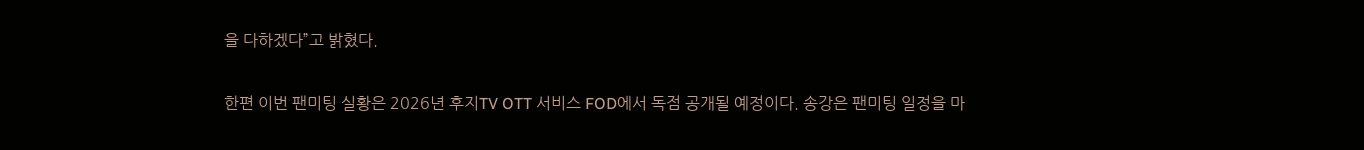을 다하겠다”고 밝혔다.

한편 이번 팬미팅 실황은 2026년 후지TV OTT 서비스 FOD에서 독점 공개될 예정이다. 송강은 팬미팅 일정을 마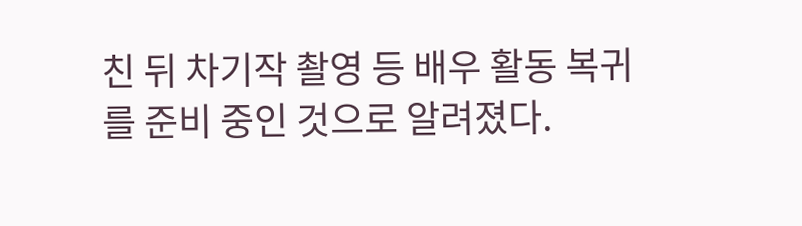친 뒤 차기작 촬영 등 배우 활동 복귀를 준비 중인 것으로 알려졌다.